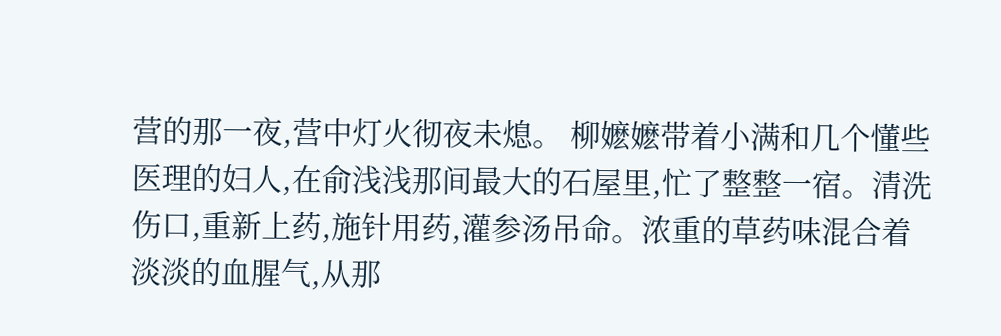营的那一夜,营中灯火彻夜未熄。 柳嬷嬷带着小满和几个懂些医理的妇人,在俞浅浅那间最大的石屋里,忙了整整一宿。清洗伤口,重新上药,施针用药,灌参汤吊命。浓重的草药味混合着淡淡的血腥气,从那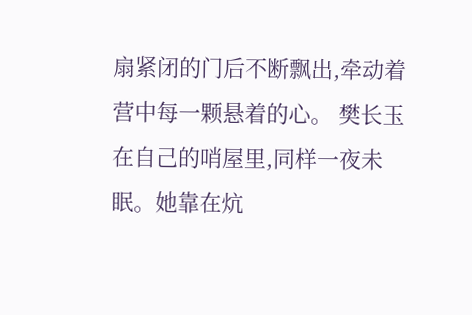扇紧闭的门后不断飘出,牵动着营中每一颗悬着的心。 樊长玉在自己的哨屋里,同样一夜未眠。她靠在炕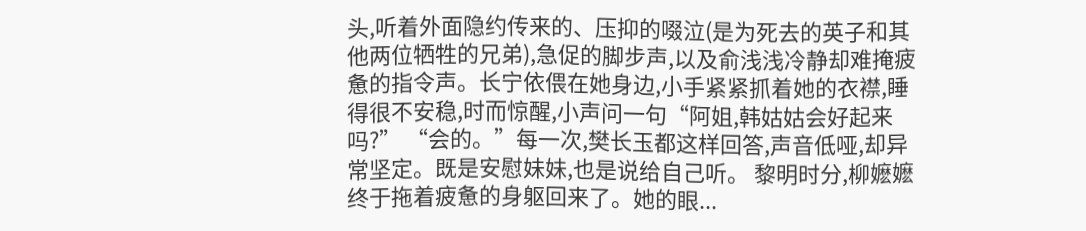头,听着外面隐约传来的、压抑的啜泣(是为死去的英子和其他两位牺牲的兄弟),急促的脚步声,以及俞浅浅冷静却难掩疲惫的指令声。长宁依偎在她身边,小手紧紧抓着她的衣襟,睡得很不安稳,时而惊醒,小声问一句“阿姐,韩姑姑会好起来吗?” “会的。”每一次,樊长玉都这样回答,声音低哑,却异常坚定。既是安慰妹妹,也是说给自己听。 黎明时分,柳嬷嬷终于拖着疲惫的身躯回来了。她的眼...